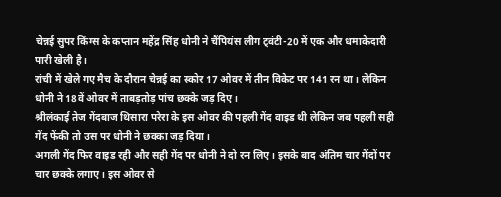चेन्नई सुपर किंग्स के कप्तान महेंद्र सिंह धोनी ने चैंपियंस लीग ट्वंटी-20 में एक और धमाकेदारी पारी खेली है।
रांची में खेले गए मैच के दौरान चेन्नई का स्कोर 17 ओवर में तीन विकेट पर 141 रन था। लेकिन धोनी ने 18वें ओवर में ताबड़तोड़ पांच छक्के जड़ दिए।
श्रीलंकाई तेज गेंदबाज थिसारा परेरा के इस ओवर की पहली गेंद वाइड थी लेकिन जब पहली सही गेंद फेंकी तो उस पर धोनी ने छक्का जड़ दिया।
अगली गेंद फिर वाइड रही और सही गेंद पर धोनी ने दो रन लिए। इसके बाद अंतिम चार गेंदों पर चार छक्के लगाए। इस ओवर से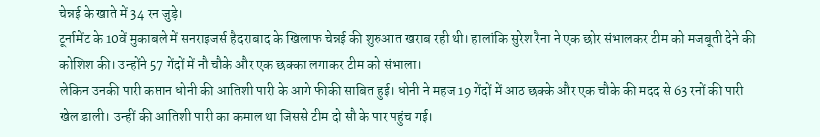चेन्नई के खाते में 34 रन जुड़े।
टूर्नामेंट के 10वें मुकाबले में सनराइजर्स हैदराबाद के खिलाफ चेन्नई की शुरुआत खराब रही थी। हालांकि सुरेश रैना ने एक छोर संभालकर टीम को मजबूती देने की कोशिश की। उन्होंने 57 गेंदों में नौ चौके और एक छक्का लगाकर टीम को संभाला।
लेकिन उनकी पारी कप्तान धोनी की आतिशी पारी के आगे फीकी साबित हुई। धोनी ने महज 19 गेंदों में आठ छक्के और एक चौके की मदद से 63 रनों की पारी खेल डाली। उन्हीं की आतिशी पारी का कमाल था जिससे टीम दो सौ के पार पहुंच गई।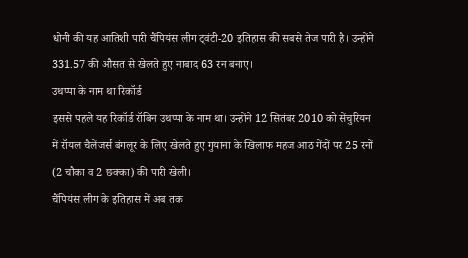धोनी की यह आतिशी पारी चैंपियंस लीग ट्वंटी-20 इतिहास की सबसे तेज पारी है। उन्होंने 331.57 की औसत से खेलते हुए नाबाद 63 रन बनाए।
उथप्पा के नाम था रिकॉर्ड
इससे पहले यह रिकॉर्ड रॉबिन उथप्पा के नाम था। उन्होंने 12 सितंबर 2010 को सेंचुरियन में रॉयल चैलेंजर्स बंगलूर के लिए खेलते हुए गुयाना के खिलाफ महज आठ गेंदों पर 25 रनों (2 चौका व 2 छक्का) की पारी खेली।
चैंपियंस लीग के इतिहास में अब तक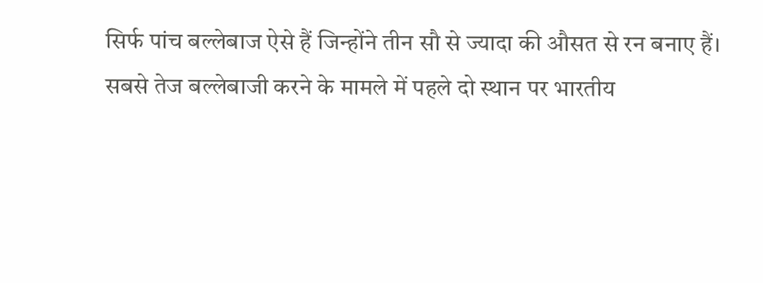सिर्फ पांच बल्लेबाज ऐसे हैं जिन्होंने तीन सौ से ज्यादा की औसत से रन बनाए हैं।
सबसे तेज बल्लेबाजी करने के मामले में पहले दो स्थान पर भारतीय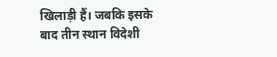खिलाड़ी हैं। जबकि इसके बाद तीन स्थान विदेशी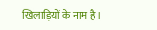खिलाड़ियों के नाम है।